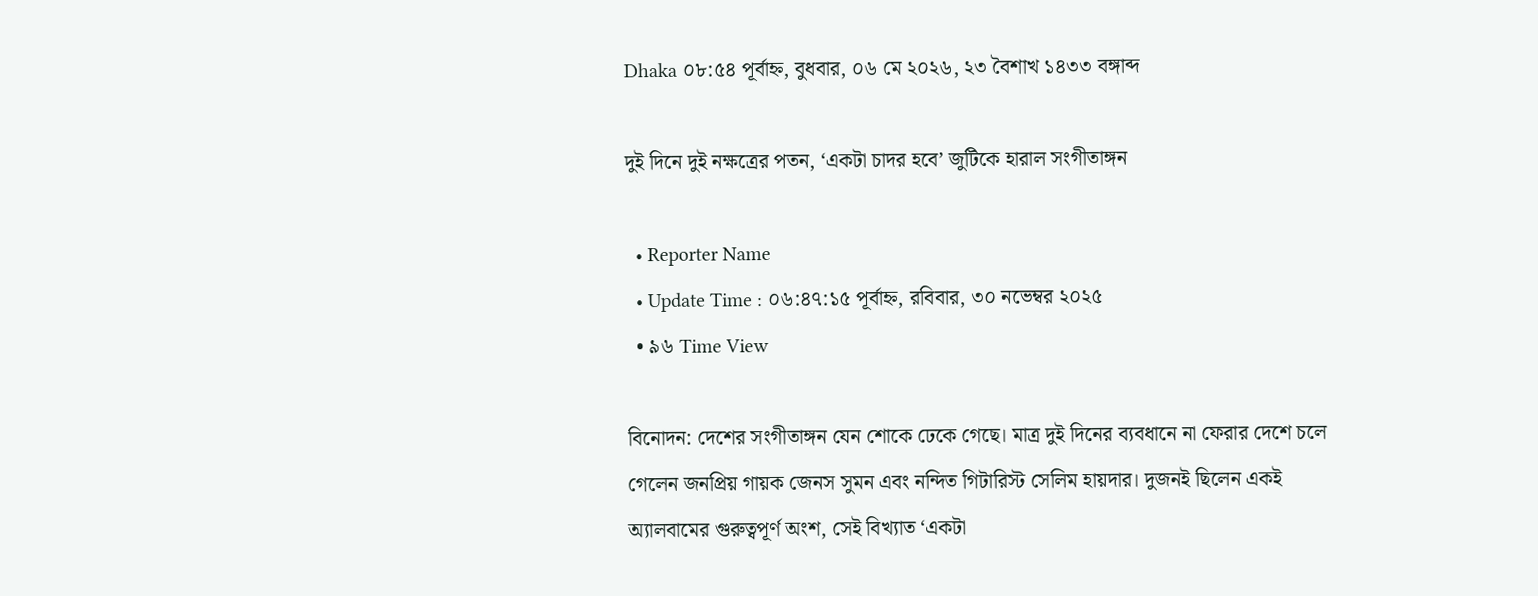Dhaka ০৮:৫৪ পূর্বাহ্ন, বুধবার, ০৬ মে ২০২৬, ২৩ বৈশাখ ১৪৩৩ বঙ্গাব্দ

দুই দিনে দুই নক্ষত্রের পতন, ‘একটা চাদর হবে’ জুটিকে হারাল সংগীতাঙ্গন

  • Reporter Name
  • Update Time : ০৬:৪৭:১৫ পূর্বাহ্ন, রবিবার, ৩০ নভেম্বর ২০২৫
  • ৯৬ Time View

বিনোদন: দেশের সংগীতাঙ্গন যেন শোকে ঢেকে গেছে। মাত্র দুই দিনের ব্যবধানে না ফেরার দেশে চলে গেলেন জনপ্রিয় গায়ক জেনস সুমন এবং নন্দিত গিটারিস্ট সেলিম হায়দার। দুজনই ছিলেন একই অ্যালবামের গুরুত্বপূর্ণ অংশ, সেই বিখ্যাত ‘একটা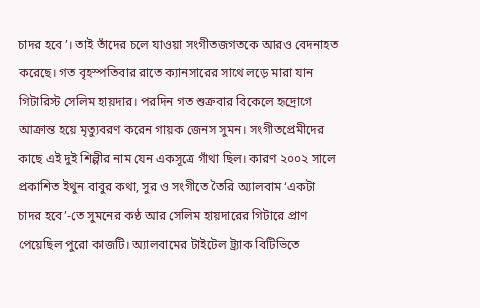চাদর হবে’। তাই তাঁদের চলে যাওয়া সংগীতজগতকে আরও বেদনাহত করেছে। গত বৃহস্পতিবার রাতে ক্যানসারের সাথে লড়ে মারা যান গিটারিস্ট সেলিম হায়দার। পরদিন গত শুক্রবার বিকেলে হৃদ্রোগে আক্রান্ত হয়ে মৃত্যুবরণ করেন গায়ক জেনস সুমন। সংগীতপ্রেমীদের কাছে এই দুই শিল্পীর নাম যেন একসূত্রে গাঁথা ছিল। কারণ ২০০২ সালে প্রকাশিত ইথুন বাবুর কথা, সুর ও সংগীতে তৈরি অ্যালবাম ‘একটা চাদর হবে’-তে সুমনের কণ্ঠ আর সেলিম হায়দারের গিটারে প্রাণ পেয়েছিল পুরো কাজটি। অ্যালবামের টাইটেল ট্র্যাক বিটিভিতে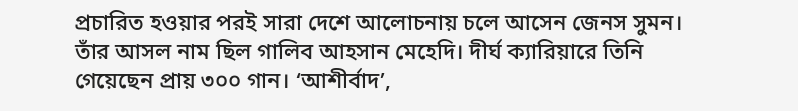প্রচারিত হওয়ার পরই সারা দেশে আলোচনায় চলে আসেন জেনস সুমন। তাঁর আসল নাম ছিল গালিব আহসান মেহেদি। দীর্ঘ ক্যারিয়ারে তিনি গেয়েছেন প্রায় ৩০০ গান। ‘আশীর্বাদ’,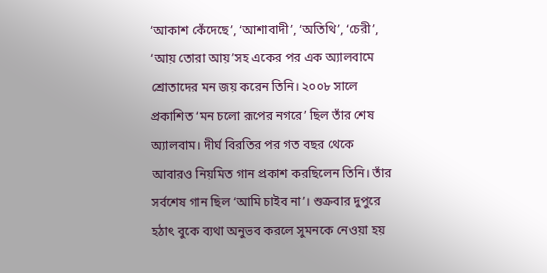‘আকাশ কেঁদেছে’, ‘আশাবাদী’, ‘অতিথি’, ‘চেরী’, ‘আয় তোরা আয়’সহ একের পর এক অ্যালবামে শ্রোতাদের মন জয় করেন তিনি। ২০০৮ সালে প্রকাশিত ‘মন চলো রূপের নগরে’ ছিল তাঁর শেষ অ্যালবাম। দীর্ঘ বিরতির পর গত বছর থেকে আবারও নিয়মিত গান প্রকাশ করছিলেন তিনি। তাঁর সর্বশেষ গান ছিল ‘আমি চাইব না’। শুক্রবার দুপুরে হঠাৎ বুকে ব্যথা অনুভব করলে সুমনকে নেওয়া হয়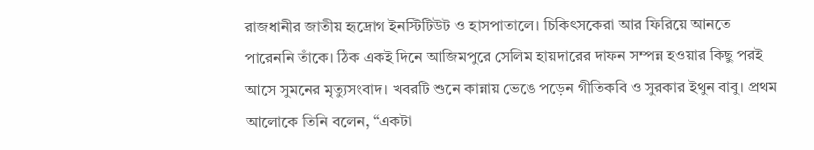রাজধানীর জাতীয় হৃদ্রোগ ইনস্টিটিউট ও হাসপাতালে। চিকিৎসকেরা আর ফিরিয়ে আনতে পারেননি তাঁকে। ঠিক একই দিনে আজিমপুরে সেলিম হায়দারের দাফন সম্পন্ন হওয়ার কিছু পরই আসে সুমনের মৃত্যুসংবাদ। খবরটি শুনে কান্নায় ভেঙে পড়েন গীতিকবি ও সুরকার ইথুন বাবু। প্রথম আলোকে তিনি বলেন, “একটা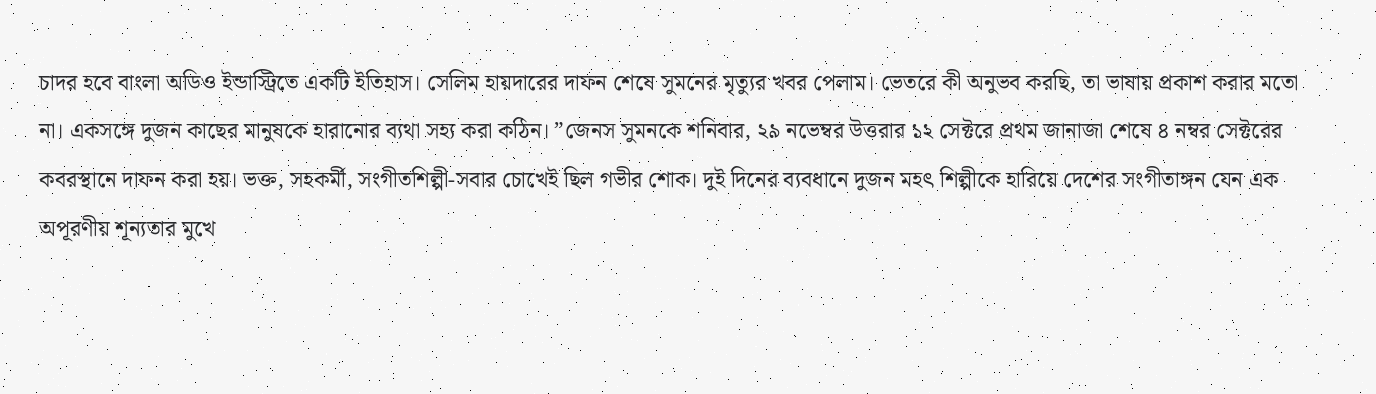চাদর হবে বাংলা অডিও ইন্ডাস্ট্রিতে একটি ইতিহাস। সেলিম হায়দারের দাফন শেষে সুমনের মৃত্যুর খবর পেলাম। ভেতরে কী অনুভব করছি, তা ভাষায় প্রকাশ করার মতো না। একসঙ্গে দুজন কাছের মানুষকে হারানোর ব্যথা সহ্য করা কঠিন। ”জেনস সুমনকে শনিবার, ২৯ নভেম্বর উত্তরার ১২ সেক্টরে প্রথম জানাজা শেষে ৪ নম্বর সেক্টরের কবরস্থানে দাফন করা হয়। ভক্ত, সহকর্মী, সংগীতশিল্পী-সবার চোখেই ছিল গভীর শোক। দুই দিনের ব্যবধানে দুজন মহৎ শিল্পীকে হারিয়ে দেশের সংগীতাঙ্গন যেন এক অপূরণীয় শূন্যতার মুখে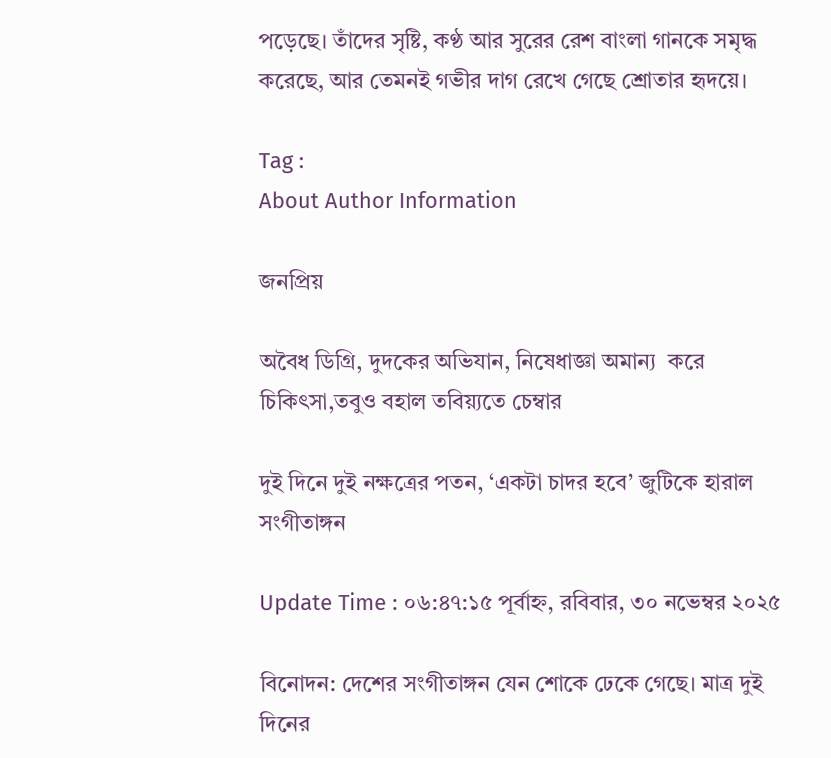পড়েছে। তাঁদের সৃষ্টি, কণ্ঠ আর সুরের রেশ বাংলা গানকে সমৃদ্ধ করেছে, আর তেমনই গভীর দাগ রেখে গেছে শ্রোতার হৃদয়ে।

Tag :
About Author Information

জনপ্রিয়

অবৈধ ডিগ্রি, দুদকের অভিযান, নিষেধাজ্ঞা অমান্য  করে চিকিৎসা,তবুও বহাল তবিয়্যতে চেম্বার

দুই দিনে দুই নক্ষত্রের পতন, ‘একটা চাদর হবে’ জুটিকে হারাল সংগীতাঙ্গন

Update Time : ০৬:৪৭:১৫ পূর্বাহ্ন, রবিবার, ৩০ নভেম্বর ২০২৫

বিনোদন: দেশের সংগীতাঙ্গন যেন শোকে ঢেকে গেছে। মাত্র দুই দিনের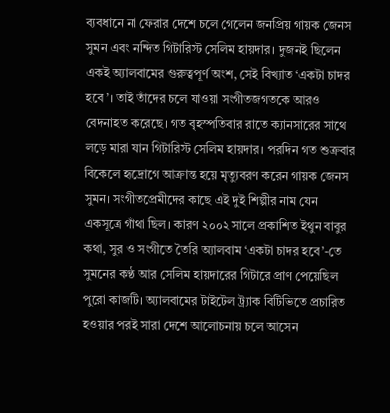ব্যবধানে না ফেরার দেশে চলে গেলেন জনপ্রিয় গায়ক জেনস সুমন এবং নন্দিত গিটারিস্ট সেলিম হায়দার। দুজনই ছিলেন একই অ্যালবামের গুরুত্বপূর্ণ অংশ, সেই বিখ্যাত ‘একটা চাদর হবে’। তাই তাঁদের চলে যাওয়া সংগীতজগতকে আরও বেদনাহত করেছে। গত বৃহস্পতিবার রাতে ক্যানসারের সাথে লড়ে মারা যান গিটারিস্ট সেলিম হায়দার। পরদিন গত শুক্রবার বিকেলে হৃদ্রোগে আক্রান্ত হয়ে মৃত্যুবরণ করেন গায়ক জেনস সুমন। সংগীতপ্রেমীদের কাছে এই দুই শিল্পীর নাম যেন একসূত্রে গাঁথা ছিল। কারণ ২০০২ সালে প্রকাশিত ইথুন বাবুর কথা, সুর ও সংগীতে তৈরি অ্যালবাম ‘একটা চাদর হবে’-তে সুমনের কণ্ঠ আর সেলিম হায়দারের গিটারে প্রাণ পেয়েছিল পুরো কাজটি। অ্যালবামের টাইটেল ট্র্যাক বিটিভিতে প্রচারিত হওয়ার পরই সারা দেশে আলোচনায় চলে আসেন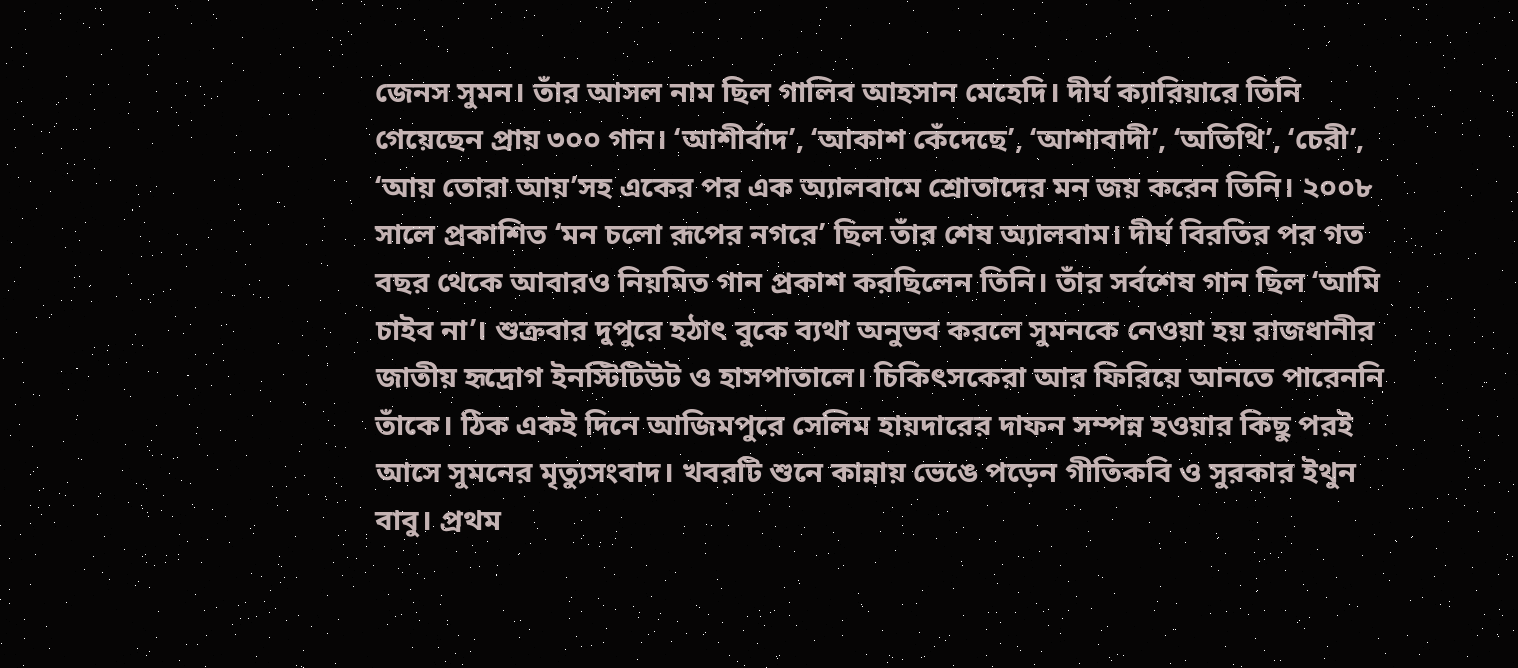জেনস সুমন। তাঁর আসল নাম ছিল গালিব আহসান মেহেদি। দীর্ঘ ক্যারিয়ারে তিনি গেয়েছেন প্রায় ৩০০ গান। ‘আশীর্বাদ’, ‘আকাশ কেঁদেছে’, ‘আশাবাদী’, ‘অতিথি’, ‘চেরী’, ‘আয় তোরা আয়’সহ একের পর এক অ্যালবামে শ্রোতাদের মন জয় করেন তিনি। ২০০৮ সালে প্রকাশিত ‘মন চলো রূপের নগরে’ ছিল তাঁর শেষ অ্যালবাম। দীর্ঘ বিরতির পর গত বছর থেকে আবারও নিয়মিত গান প্রকাশ করছিলেন তিনি। তাঁর সর্বশেষ গান ছিল ‘আমি চাইব না’। শুক্রবার দুপুরে হঠাৎ বুকে ব্যথা অনুভব করলে সুমনকে নেওয়া হয় রাজধানীর জাতীয় হৃদ্রোগ ইনস্টিটিউট ও হাসপাতালে। চিকিৎসকেরা আর ফিরিয়ে আনতে পারেননি তাঁকে। ঠিক একই দিনে আজিমপুরে সেলিম হায়দারের দাফন সম্পন্ন হওয়ার কিছু পরই আসে সুমনের মৃত্যুসংবাদ। খবরটি শুনে কান্নায় ভেঙে পড়েন গীতিকবি ও সুরকার ইথুন বাবু। প্রথম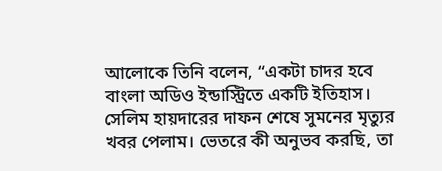আলোকে তিনি বলেন, “একটা চাদর হবে বাংলা অডিও ইন্ডাস্ট্রিতে একটি ইতিহাস। সেলিম হায়দারের দাফন শেষে সুমনের মৃত্যুর খবর পেলাম। ভেতরে কী অনুভব করছি, তা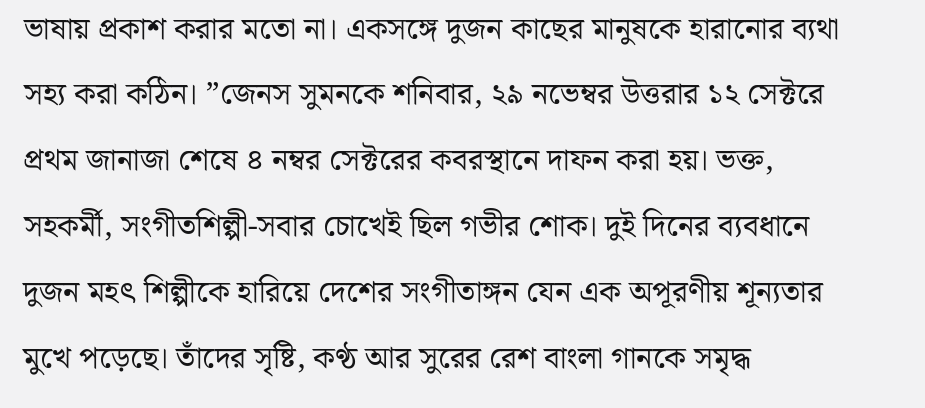ভাষায় প্রকাশ করার মতো না। একসঙ্গে দুজন কাছের মানুষকে হারানোর ব্যথা সহ্য করা কঠিন। ”জেনস সুমনকে শনিবার, ২৯ নভেম্বর উত্তরার ১২ সেক্টরে প্রথম জানাজা শেষে ৪ নম্বর সেক্টরের কবরস্থানে দাফন করা হয়। ভক্ত, সহকর্মী, সংগীতশিল্পী-সবার চোখেই ছিল গভীর শোক। দুই দিনের ব্যবধানে দুজন মহৎ শিল্পীকে হারিয়ে দেশের সংগীতাঙ্গন যেন এক অপূরণীয় শূন্যতার মুখে পড়েছে। তাঁদের সৃষ্টি, কণ্ঠ আর সুরের রেশ বাংলা গানকে সমৃদ্ধ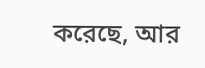করেছে, আর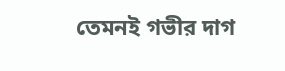তেমনই গভীর দাগ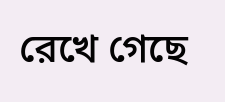রেখে গেছে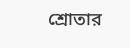শ্রোতার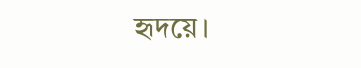হৃদয়ে।